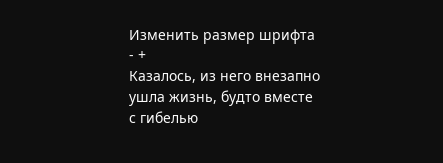Изменить размер шрифта - +
Казалось, из него внезапно ушла жизнь, будто вместе с гибелью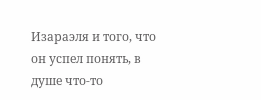Изараэля и того, что он успел понять, в душе что-то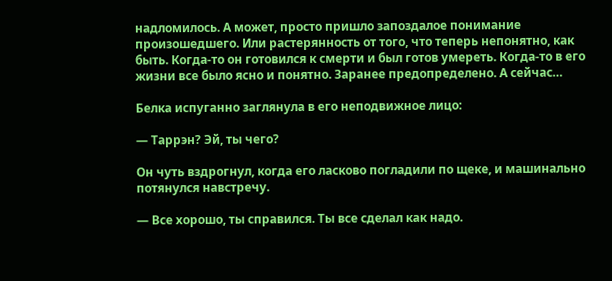надломилось. А может, просто пришло запоздалое понимание произошедшего. Или растерянность от того, что теперь непонятно, как быть. Когда-то он готовился к смерти и был готов умереть. Когда-то в его жизни все было ясно и понятно. Заранее предопределено. А сейчас…

Белка испуганно заглянула в его неподвижное лицо:

— Таррэн? Эй, ты чего?

Он чуть вздрогнул, когда его ласково погладили по щеке, и машинально потянулся навстречу.

— Все хорошо, ты справился. Ты все сделал как надо.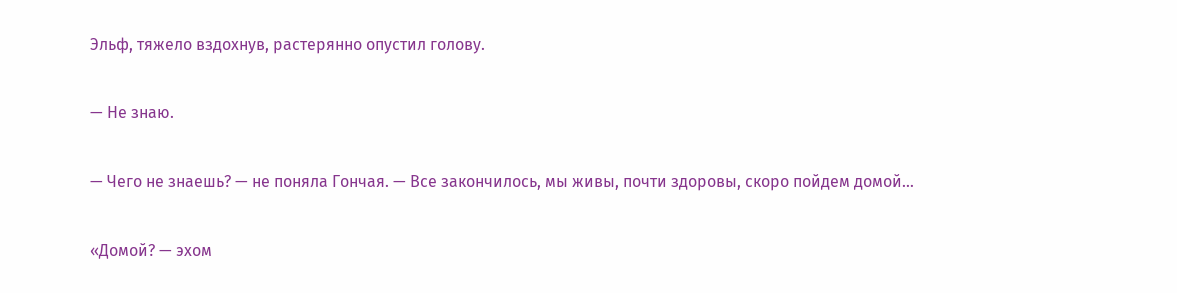Эльф, тяжело вздохнув, растерянно опустил голову.

— Не знаю.

— Чего не знаешь? — не поняла Гончая. — Все закончилось, мы живы, почти здоровы, скоро пойдем домой…

«Домой? — эхом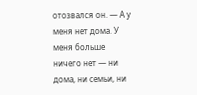отозвался он. — А у меня нет дома. У меня больше ничего нет — ни дома, ни семьи, ни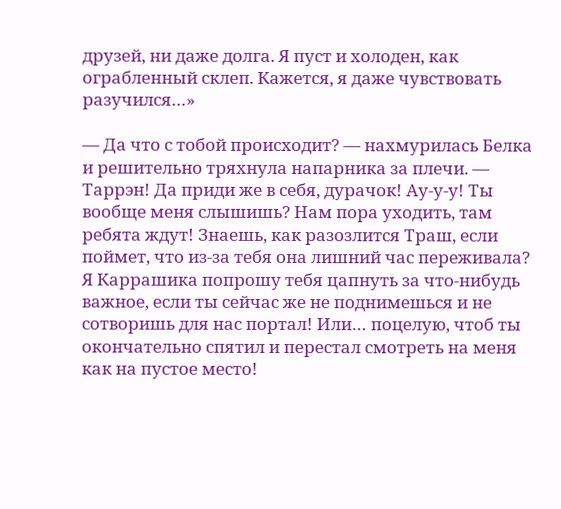друзей, ни даже долга. Я пуст и холоден, как ограбленный склеп. Кажется, я даже чувствовать разучился…»

— Да что с тобой происходит? — нахмурилась Белка и решительно тряхнула напарника за плечи. — Таррэн! Да приди же в себя, дурачок! Ау-у-у! Ты вообще меня слышишь? Нам пора уходить, там ребята ждут! Знаешь, как разозлится Траш, если поймет, что из-за тебя она лишний час переживала? Я Каррашика попрошу тебя цапнуть за что-нибудь важное, если ты сейчас же не поднимешься и не сотворишь для нас портал! Или… поцелую, чтоб ты окончательно спятил и перестал смотреть на меня как на пустое место!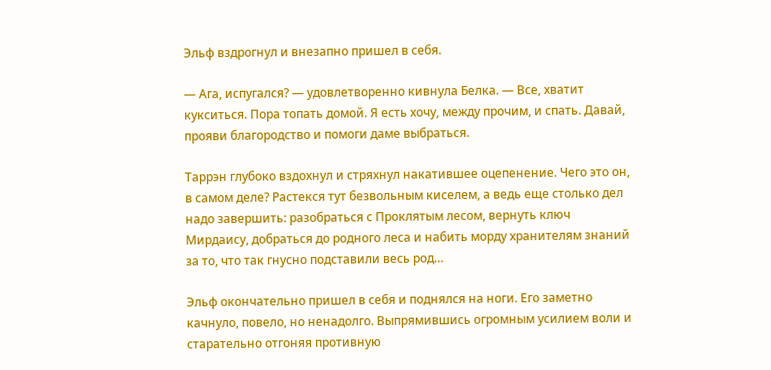Эльф вздрогнул и внезапно пришел в себя.

— Ага, испугался? — удовлетворенно кивнула Белка. — Все, хватит кукситься. Пора топать домой. Я есть хочу, между прочим, и спать. Давай, прояви благородство и помоги даме выбраться.

Таррэн глубоко вздохнул и стряхнул накатившее оцепенение. Чего это он, в самом деле? Растекся тут безвольным киселем, а ведь еще столько дел надо завершить: разобраться с Проклятым лесом, вернуть ключ Мирдаису, добраться до родного леса и набить морду хранителям знаний за то, что так гнусно подставили весь род…

Эльф окончательно пришел в себя и поднялся на ноги. Его заметно качнуло, повело, но ненадолго. Выпрямившись огромным усилием воли и старательно отгоняя противную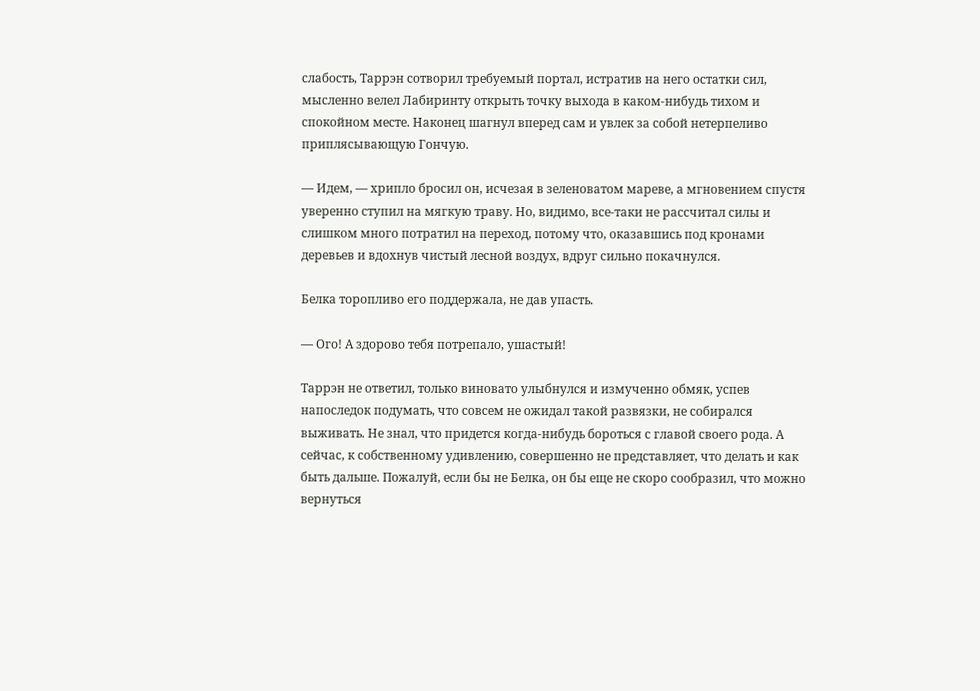слабость, Таррэн сотворил требуемый портал, истратив на него остатки сил, мысленно велел Лабиринту открыть точку выхода в каком-нибудь тихом и спокойном месте. Наконец шагнул вперед сам и увлек за собой нетерпеливо приплясывающую Гончую.

— Идем, — хрипло бросил он, исчезая в зеленоватом мареве, а мгновением спустя уверенно ступил на мягкую траву. Но, видимо, все-таки не рассчитал силы и слишком много потратил на переход, потому что, оказавшись под кронами деревьев и вдохнув чистый лесной воздух, вдруг сильно покачнулся.

Белка торопливо его поддержала, не дав упасть.

— Ого! А здорово тебя потрепало, ушастый!

Таррэн не ответил, только виновато улыбнулся и измученно обмяк, успев напоследок подумать, что совсем не ожидал такой развязки, не собирался выживать. Не знал, что придется когда-нибудь бороться с главой своего рода. А сейчас, к собственному удивлению, совершенно не представляет, что делать и как быть дальше. Пожалуй, если бы не Белка, он бы еще не скоро сообразил, что можно вернуться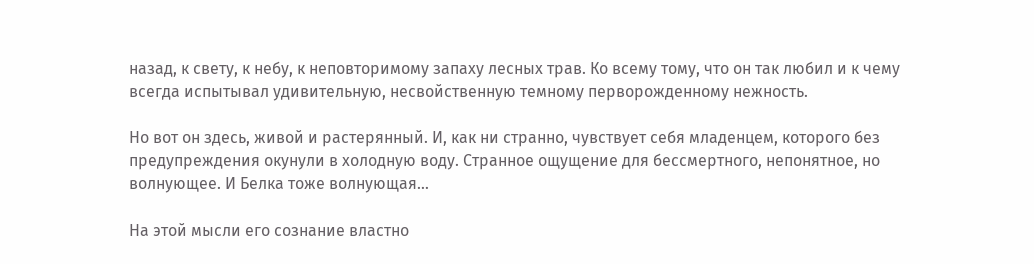назад, к свету, к небу, к неповторимому запаху лесных трав. Ко всему тому, что он так любил и к чему всегда испытывал удивительную, несвойственную темному перворожденному нежность.

Но вот он здесь, живой и растерянный. И, как ни странно, чувствует себя младенцем, которого без предупреждения окунули в холодную воду. Странное ощущение для бессмертного, непонятное, но волнующее. И Белка тоже волнующая…

На этой мысли его сознание властно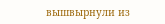вышвырнули из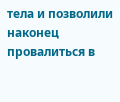тела и позволили наконец провалиться в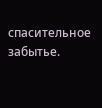спасительное забытье.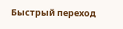Быстрый переход